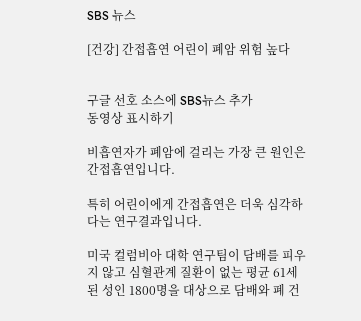SBS 뉴스

[건강] 간접흡연 어린이 폐암 위험 높다


구글 선호 소스에 SBS뉴스 추가
동영상 표시하기

비흡연자가 폐암에 걸리는 가장 큰 원인은 간접흡연입니다.

특히 어린이에게 간접흡연은 더욱 심각하다는 연구결과입니다.

미국 컬럼비아 대학 연구팀이 담배를 피우지 않고 심혈관계 질환이 없는 평균 61세 된 성인 1800명을 대상으로 담배와 폐 건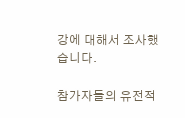강에 대해서 조사했습니다.

참가자들의 유전적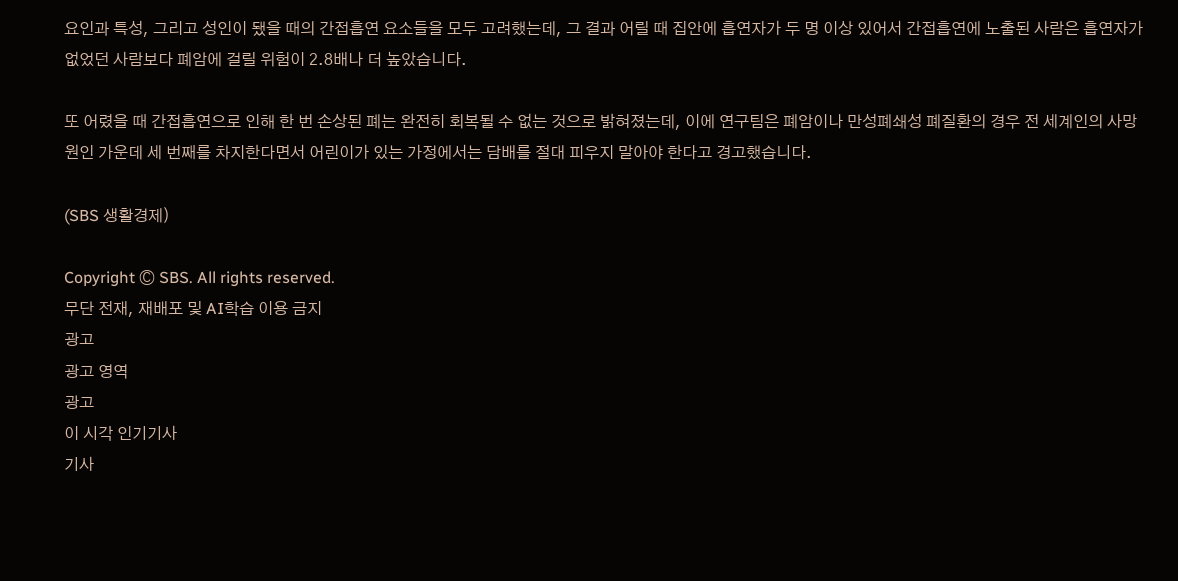요인과 특성, 그리고 성인이 됐을 때의 간접흡연 요소들을 모두 고려했는데, 그 결과 어릴 때 집안에 흡연자가 두 명 이상 있어서 간접흡연에 노출된 사람은 흡연자가 없었던 사람보다 폐암에 걸릴 위험이 2.8배나 더 높았습니다.

또 어렸을 때 간접흡연으로 인해 한 번 손상된 폐는 완전히 회복될 수 없는 것으로 밝혀졌는데, 이에 연구팀은 폐암이나 만성폐쇄성 폐질환의 경우 전 세계인의 사망 원인 가운데 세 번째를 차지한다면서 어린이가 있는 가정에서는 담배를 절대 피우지 말아야 한다고 경고했습니다.

(SBS 생활경제)

Copyright Ⓒ SBS. All rights reserved.
무단 전재, 재배포 및 AI학습 이용 금지
광고
광고 영역
광고
이 시각 인기기사
기사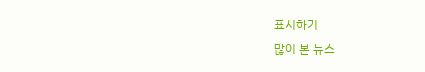표시하기
많이 본 뉴스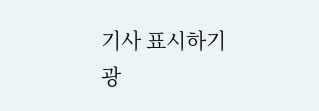기사 표시하기
광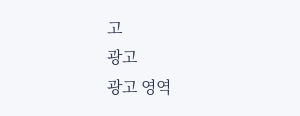고
광고
광고 영역